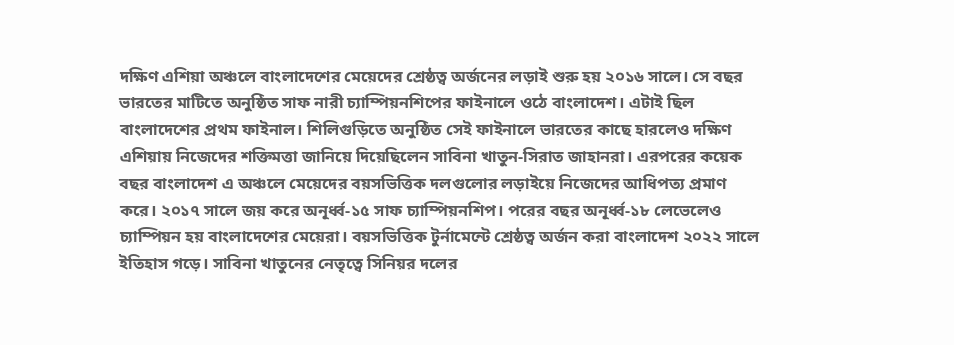দক্ষিণ এশিয়া অঞ্চলে বাংলাদেশের মেয়েদের শ্রেষ্ঠত্ব অর্জনের লড়াই শুরু হয় ২০১৬ সালে। সে বছর ভারতের মাটিতে অনুষ্ঠিত সাফ নারী চ্যাম্পিয়নশিপের ফাইনালে ওঠে বাংলাদেশ। এটাই ছিল বাংলাদেশের প্রথম ফাইনাল। শিলিগুড়িতে অনুষ্ঠিত সেই ফাইনালে ভারতের কাছে হারলেও দক্ষিণ এশিয়ায় নিজেদের শক্তিমত্তা জানিয়ে দিয়েছিলেন সাবিনা খাতুন-সিরাত জাহানরা। এরপরের কয়েক বছর বাংলাদেশ এ অঞ্চলে মেয়েদের বয়সভিত্তিক দলগুলোর লড়াইয়ে নিজেদের আধিপত্য প্রমাণ করে। ২০১৭ সালে জয় করে অনূর্ধ্ব-১৫ সাফ চ্যাম্পিয়নশিপ। পরের বছর অনূর্ধ্ব-১৮ লেভেলেও চ্যাম্পিয়ন হয় বাংলাদেশের মেয়েরা। বয়সভিত্তিক টুর্নামেন্টে শ্রেষ্ঠত্ব অর্জন করা বাংলাদেশ ২০২২ সালে ইতিহাস গড়ে। সাবিনা খাতুনের নেতৃত্বে সিনিয়র দলের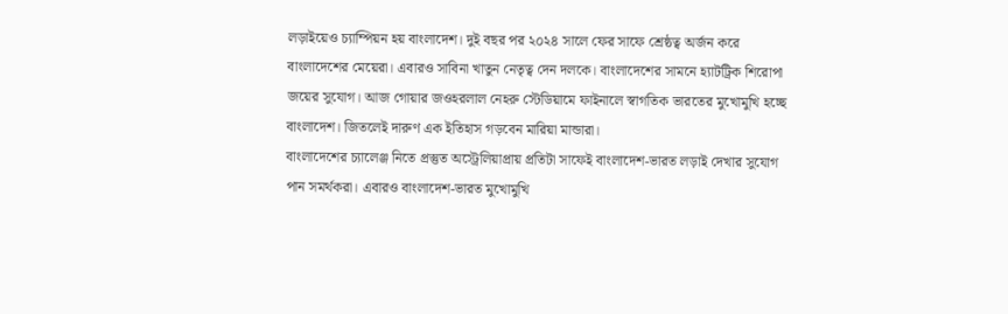লড়াইয়েও চ্যাম্পিয়ন হয় বাংলাদেশ। দুই বছর পর ২০২৪ সালে ফের সাফে শ্রেষ্ঠত্ব অর্জন করে বাংলাদেশের মেয়েরা। এবারও সাবিনা খাতুন নেতৃত্ব দেন দলকে। বাংলাদেশের সামনে হ্যাটট্রিক শিরোপা জয়ের সুযোগ। আজ গোয়ার জওহরলাল নেহরু স্টেডিয়ামে ফাইনালে স্বাগতিক ভারতের মুখোমুখি হচ্ছে বাংলাদেশ। জিতলেই দারুণ এক ইতিহাস গড়বেন মারিয়া মান্ডারা।
বাংলাদেশের চ্যালেঞ্জ নিতে প্রস্তুত অস্ট্রেলিয়াপ্রায় প্রতিটা সাফেই বাংলাদেশ-ভারত লড়াই দেখার সুযোগ পান সমর্থকরা। এবারও বাংলাদেশ-ভারত মুখোমুখি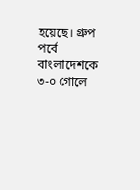হয়েছে। গ্রুপ পর্বে বাংলাদেশকে ৩-০ গোলে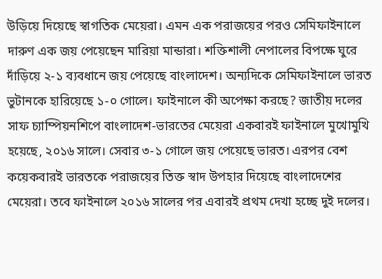উড়িয়ে দিয়েছে স্বাগতিক মেয়েরা। এমন এক পরাজয়ের পরও সেমিফাইনালে দারুণ এক জয় পেয়েছেন মারিয়া মান্ডারা। শক্তিশালী নেপালের বিপক্ষে ঘুরে দাঁড়িয়ে ২-১ ব্যবধানে জয় পেয়েছে বাংলাদেশ। অন্যদিকে সেমিফাইনালে ভারত ভুটানকে হারিয়েছে ১-০ গোলে। ফাইনালে কী অপেক্ষা করছে? জাতীয় দলের সাফ চ্যাম্পিয়নশিপে বাংলাদেশ-ভারতের মেয়েরা একবারই ফাইনালে মুখোমুখি হয়েছে, ২০১৬ সালে। সেবার ৩-১ গোলে জয় পেয়েছে ভারত। এরপর বেশ কয়েকবারই ভারতকে পরাজয়ের তিক্ত স্বাদ উপহার দিয়েছে বাংলাদেশের মেয়েরা। তবে ফাইনালে ২০১৬ সালের পর এবারই প্রথম দেখা হচ্ছে দুই দলের।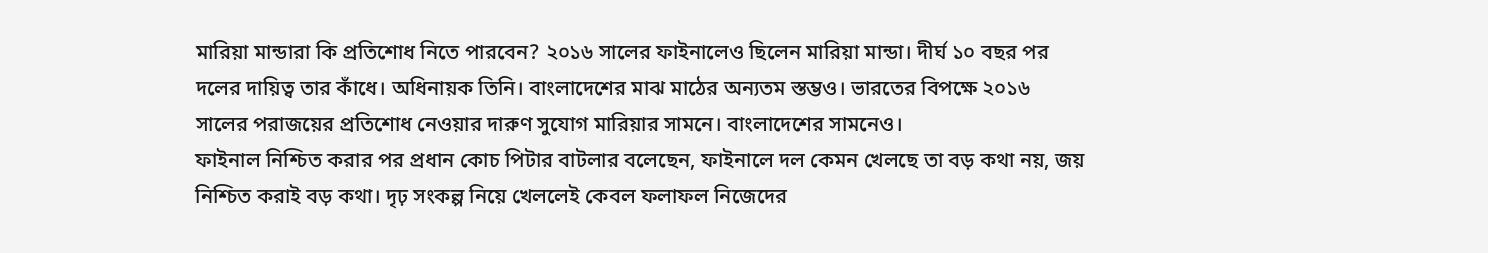মারিয়া মান্ডারা কি প্রতিশোধ নিতে পারবেন? ২০১৬ সালের ফাইনালেও ছিলেন মারিয়া মান্ডা। দীর্ঘ ১০ বছর পর দলের দায়িত্ব তার কাঁধে। অধিনায়ক তিনি। বাংলাদেশের মাঝ মাঠের অন্যতম স্তম্ভও। ভারতের বিপক্ষে ২০১৬ সালের পরাজয়ের প্রতিশোধ নেওয়ার দারুণ সুযোগ মারিয়ার সামনে। বাংলাদেশের সামনেও।
ফাইনাল নিশ্চিত করার পর প্রধান কোচ পিটার বাটলার বলেছেন, ফাইনালে দল কেমন খেলছে তা বড় কথা নয়, জয় নিশ্চিত করাই বড় কথা। দৃঢ় সংকল্প নিয়ে খেললেই কেবল ফলাফল নিজেদের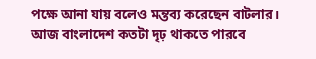পক্ষে আনা যায় বলেও মন্তব্য করেছেন বাটলার। আজ বাংলাদেশ কতটা দৃঢ় থাকতে পারবে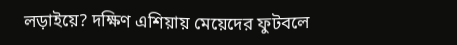লড়াইয়ে? দক্ষিণ এশিয়ায় মেয়েদের ফুটবলে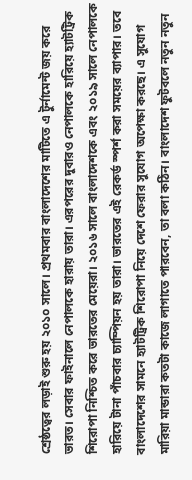শ্রেষ্ঠত্বের লড়াই শুরু হয় ২০১০ সালে। প্রথমবার বাংলাদেশের মাটিতে এ টুর্নামেন্ট জয় করে ভারত। সেবার ফাইনালে নেপালকে হারায় তারা। এরপরের দুবারও নেপালকে হারিয়ে হ্যাটট্রিক শিরোপা নিশ্চিত করে ভারতের মেয়েরা। ২০১৬ সালে বাংলাদেশকে এবং ২০১৯ সালে নেপালকে হারিয়ে টানা পাঁচবার চ্যাম্পিয়ন হয় তারা। ভারতের এই রেকর্ড স্পর্শ করা সময়ের ব্যাপার। তবে বাংলাদেশের সামনে হ্যাটট্রিক শিরোপা নিয়ে দেশে ফেরার সুযোগ অপেক্ষা করছে। এ সুযোগ মারিয়া মান্ডারা কতটা কাজে লাগাতে পারবেন, তা বলা কঠিন। বাংলাদেশ ফুটবলে নতুন নতুন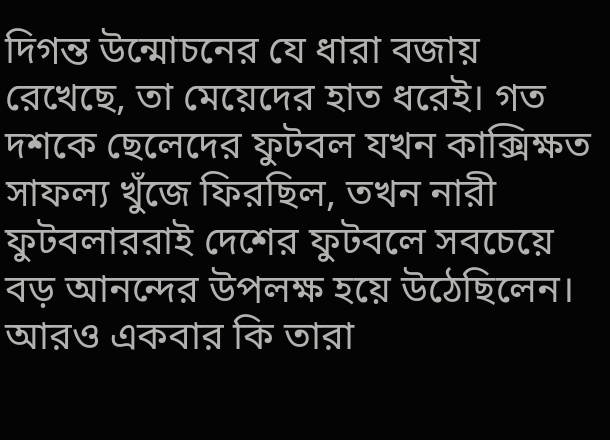দিগন্ত উন্মোচনের যে ধারা বজায় রেখেছে, তা মেয়েদের হাত ধরেই। গত দশকে ছেলেদের ফুটবল যখন কাক্সিক্ষত সাফল্য খুঁজে ফিরছিল, তখন নারী ফুটবলাররাই দেশের ফুটবলে সবচেয়ে বড় আনন্দের উপলক্ষ হয়ে উঠেছিলেন। আরও একবার কি তারা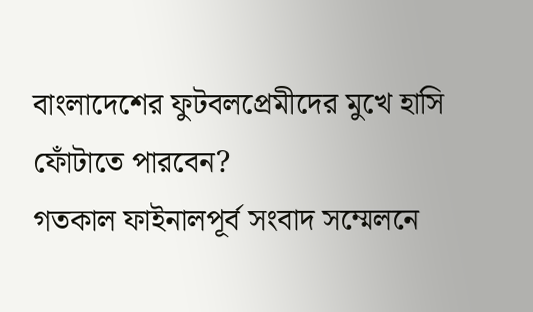বাংলাদেশের ফুটবলপ্রেমীদের মুখে হাসি ফোঁটাতে পারবেন?
গতকাল ফাইনালপূর্ব সংবাদ সম্মেলনে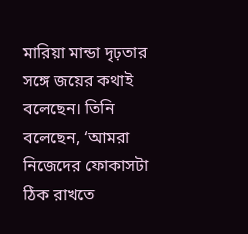মারিয়া মান্ডা দৃঢ়তার সঙ্গে জয়ের কথাই বলেছেন। তিনি বলেছেন, ‘আমরা নিজেদের ফোকাসটা ঠিক রাখতে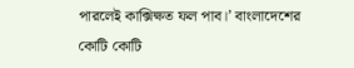পারলেই কাক্সিক্ষত ফল পাব।’ বাংলাদেশের কোটি কোটি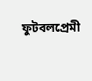ফুটবলপ্রেমী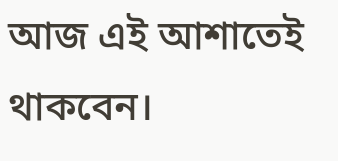আজ এই আশাতেই থাকবেন।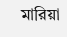মারিয়া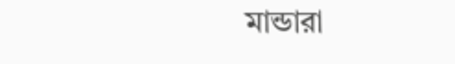মান্ডারা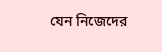যেন নিজেদের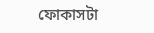ফোকাসটা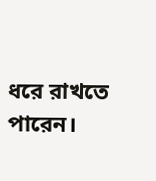ধরে রাখতে পারেন।